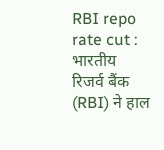RBI repo rate cut : भारतीय रिजर्व बैंक (RBI) ने हाल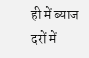ही में ब्याज दरों में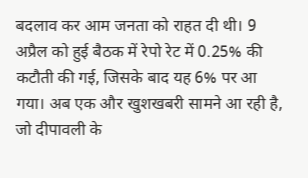बदलाव कर आम जनता को राहत दी थी। 9 अप्रैल को हुई बैठक में रेपो रेट में 0.25% की कटौती की गई, जिसके बाद यह 6% पर आ गया। अब एक और खुशखबरी सामने आ रही है, जो दीपावली के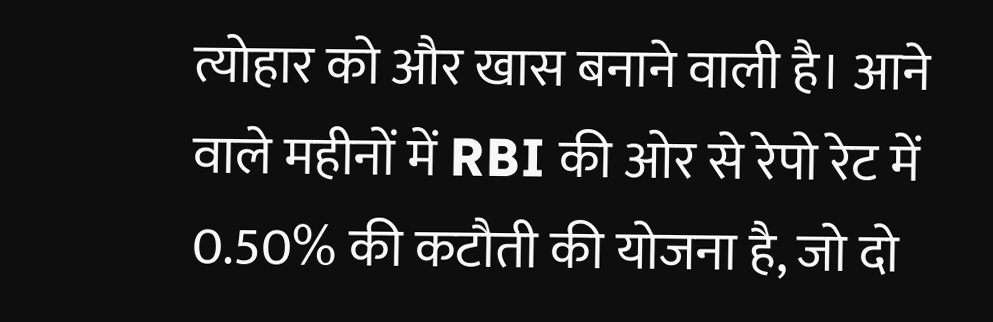त्योहार को और खास बनाने वाली है। आने वाले महीनों में RBI की ओर से रेपो रेट में 0.50% की कटौती की योजना है, जो दो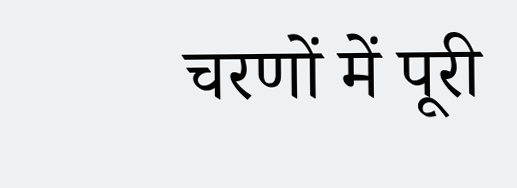चरणों में पूरी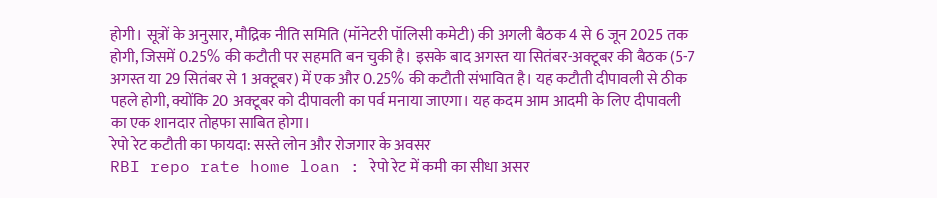होगी। सूत्रों के अनुसार, मौद्रिक नीति समिति (मॉनेटरी पॉलिसी कमेटी) की अगली बैठक 4 से 6 जून 2025 तक होगी, जिसमें 0.25% की कटौती पर सहमति बन चुकी है। इसके बाद अगस्त या सितंबर-अक्टूबर की बैठक (5-7 अगस्त या 29 सितंबर से 1 अक्टूबर) में एक और 0.25% की कटौती संभावित है। यह कटौती दीपावली से ठीक पहले होगी, क्योंकि 20 अक्टूबर को दीपावली का पर्व मनाया जाएगा। यह कदम आम आदमी के लिए दीपावली का एक शानदार तोहफा साबित होगा।
रेपो रेट कटौती का फायदा: सस्ते लोन और रोजगार के अवसर
RBI repo rate home loan : रेपो रेट में कमी का सीधा असर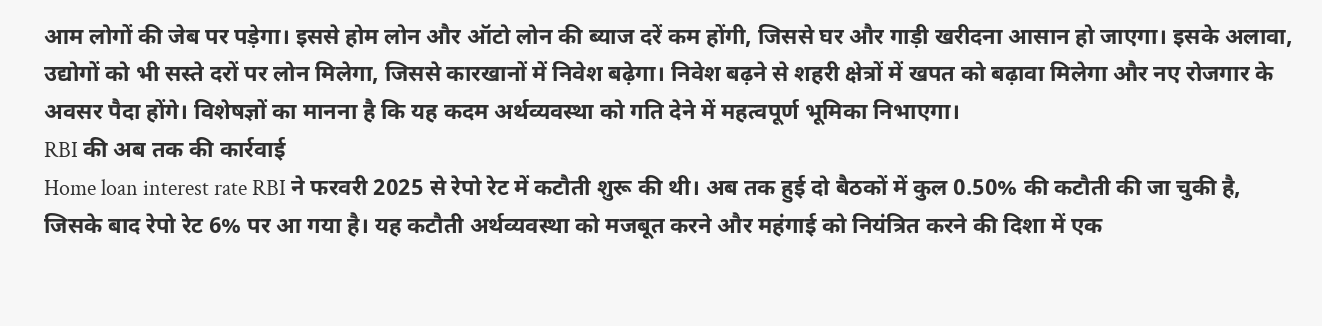आम लोगों की जेब पर पड़ेगा। इससे होम लोन और ऑटो लोन की ब्याज दरें कम होंगी, जिससे घर और गाड़ी खरीदना आसान हो जाएगा। इसके अलावा, उद्योगों को भी सस्ते दरों पर लोन मिलेगा, जिससे कारखानों में निवेश बढ़ेगा। निवेश बढ़ने से शहरी क्षेत्रों में खपत को बढ़ावा मिलेगा और नए रोजगार के अवसर पैदा होंगे। विशेषज्ञों का मानना है कि यह कदम अर्थव्यवस्था को गति देने में महत्वपूर्ण भूमिका निभाएगा।
RBI की अब तक की कार्रवाई
Home loan interest rate RBI ने फरवरी 2025 से रेपो रेट में कटौती शुरू की थी। अब तक हुई दो बैठकों में कुल 0.50% की कटौती की जा चुकी है, जिसके बाद रेपो रेट 6% पर आ गया है। यह कटौती अर्थव्यवस्था को मजबूत करने और महंगाई को नियंत्रित करने की दिशा में एक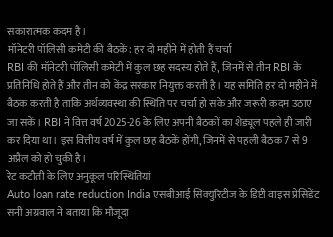सकारात्मक कदम है।
मॉनेटरी पॉलिसी कमेटी की बैठकें: हर दो महीने में होती हैं चर्चा
RBI की मॉनेटरी पॉलिसी कमेटी में कुल छह सदस्य होते हैं, जिनमें से तीन RBI के प्रतिनिधि होते हैं और तीन को केंद्र सरकार नियुक्त करती है। यह समिति हर दो महीने में बैठक करती है ताकि अर्थव्यवस्था की स्थिति पर चर्चा हो सके और जरूरी कदम उठाए जा सकें। RBI ने वित्त वर्ष 2025-26 के लिए अपनी बैठकों का शेड्यूल पहले ही जारी कर दिया था। इस वित्तीय वर्ष में कुल छह बैठकें होंगी, जिनमें से पहली बैठक 7 से 9 अप्रैल को हो चुकी है।
रेट कटौती के लिए अनुकूल परिस्थितियां
Auto loan rate reduction India एसबीआई सिक्युरिटीज के डिप्टी वाइस प्रेसिडेंट सनी अग्रवाल ने बताया कि मौजूदा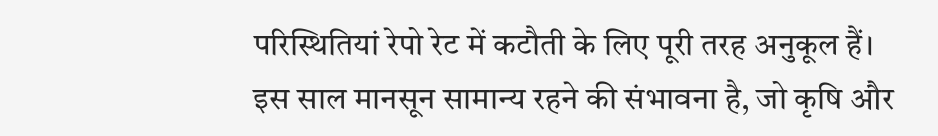परिस्थितियां रेपो रेट में कटौती के लिए पूरी तरह अनुकूल हैं। इस साल मानसून सामान्य रहने की संभावना है, जो कृषि और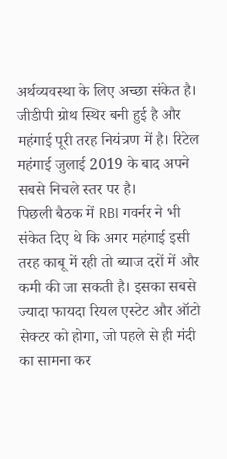अर्थव्यवस्था के लिए अच्छा संकेत है। जीडीपी ग्रोथ स्थिर बनी हुई है और महंगाई पूरी तरह नियंत्रण में है। रिटेल महंगाई जुलाई 2019 के बाद अपने सबसे निचले स्तर पर है।
पिछली बैठक में RBI गवर्नर ने भी संकेत दिए थे कि अगर महंगाई इसी तरह काबू में रही तो ब्याज दरों में और कमी की जा सकती है। इसका सबसे ज्यादा फायदा रियल एस्टेट और ऑटो सेक्टर को होगा, जो पहले से ही मंदी का सामना कर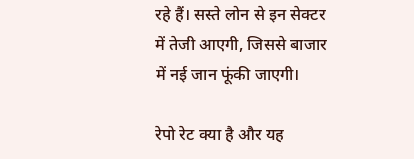रहे हैं। सस्ते लोन से इन सेक्टर में तेजी आएगी, जिससे बाजार में नई जान फूंकी जाएगी।

रेपो रेट क्या है और यह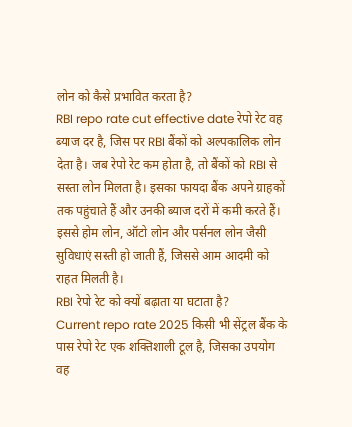लोन को कैसे प्रभावित करता है?
RBI repo rate cut effective date रेपो रेट वह ब्याज दर है, जिस पर RBI बैंकों को अल्पकालिक लोन देता है। जब रेपो रेट कम होता है, तो बैंकों को RBI से सस्ता लोन मिलता है। इसका फायदा बैंक अपने ग्राहकों तक पहुंचाते हैं और उनकी ब्याज दरों में कमी करते हैं। इससे होम लोन, ऑटो लोन और पर्सनल लोन जैसी सुविधाएं सस्ती हो जाती हैं, जिससे आम आदमी को राहत मिलती है।
RBI रेपो रेट को क्यों बढ़ाता या घटाता है?
Current repo rate 2025 किसी भी सेंट्रल बैंक के पास रेपो रेट एक शक्तिशाली टूल है, जिसका उपयोग वह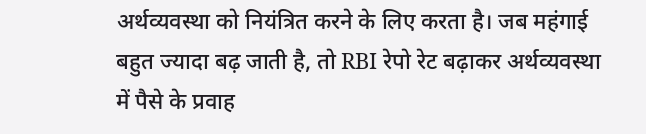अर्थव्यवस्था को नियंत्रित करने के लिए करता है। जब महंगाई बहुत ज्यादा बढ़ जाती है, तो RBI रेपो रेट बढ़ाकर अर्थव्यवस्था में पैसे के प्रवाह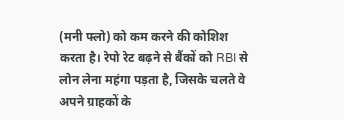(मनी फ्लो) को कम करने की कोशिश करता है। रेपो रेट बढ़ने से बैंकों को RBI से लोन लेना महंगा पड़ता है, जिसके चलते वे अपने ग्राहकों के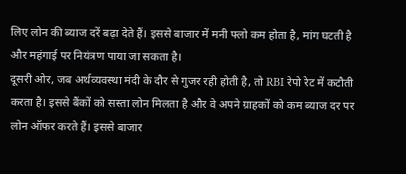लिए लोन की ब्याज दरें बढ़ा देते हैं। इससे बाजार में मनी फ्लो कम होता है, मांग घटती है और महंगाई पर नियंत्रण पाया जा सकता है।
दूसरी ओर, जब अर्थव्यवस्था मंदी के दौर से गुजर रही होती है, तो RBI रेपो रेट में कटौती करता है। इससे बैंकों को सस्ता लोन मिलता है और वे अपने ग्राहकों को कम ब्याज दर पर लोन ऑफर करते हैं। इससे बाजार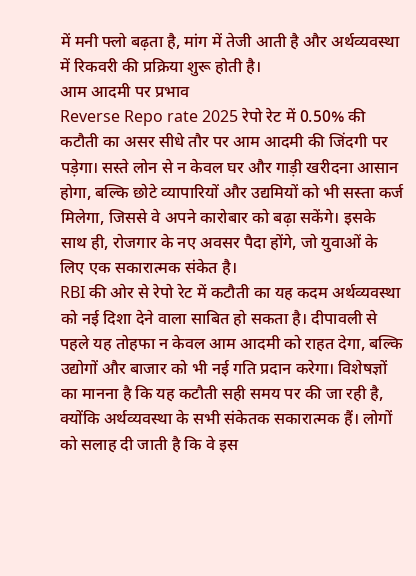में मनी फ्लो बढ़ता है, मांग में तेजी आती है और अर्थव्यवस्था में रिकवरी की प्रक्रिया शुरू होती है।
आम आदमी पर प्रभाव
Reverse Repo rate 2025 रेपो रेट में 0.50% की कटौती का असर सीधे तौर पर आम आदमी की जिंदगी पर पड़ेगा। सस्ते लोन से न केवल घर और गाड़ी खरीदना आसान होगा, बल्कि छोटे व्यापारियों और उद्यमियों को भी सस्ता कर्ज मिलेगा, जिससे वे अपने कारोबार को बढ़ा सकेंगे। इसके साथ ही, रोजगार के नए अवसर पैदा होंगे, जो युवाओं के लिए एक सकारात्मक संकेत है।
RBI की ओर से रेपो रेट में कटौती का यह कदम अर्थव्यवस्था को नई दिशा देने वाला साबित हो सकता है। दीपावली से पहले यह तोहफा न केवल आम आदमी को राहत देगा, बल्कि उद्योगों और बाजार को भी नई गति प्रदान करेगा। विशेषज्ञों का मानना है कि यह कटौती सही समय पर की जा रही है, क्योंकि अर्थव्यवस्था के सभी संकेतक सकारात्मक हैं। लोगों को सलाह दी जाती है कि वे इस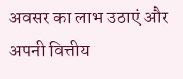अवसर का लाभ उठाएं और अपनी वित्तीय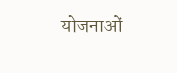योजनाओं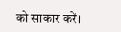को साकार करें।